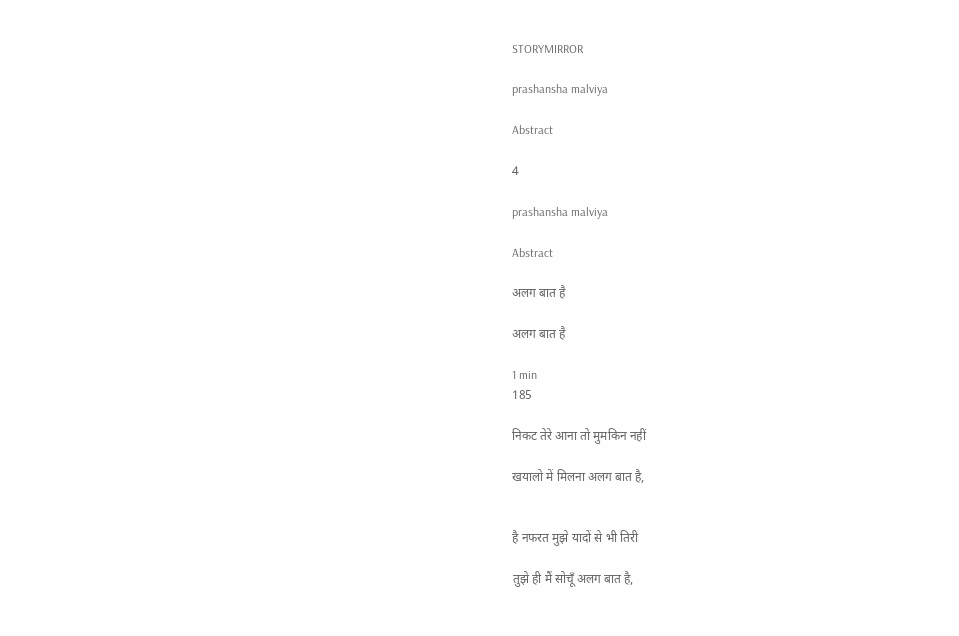STORYMIRROR

prashansha malviya

Abstract

4

prashansha malviya

Abstract

अलग बात है

अलग बात है

1 min
185

निकट तेरे आना तो मुमकिन नहीं

खयालो में मिलना अलग बात है,


है नफरत मुझे यादों से भी तिरी

तुझे ही मैं सोचूँ अलग बात है,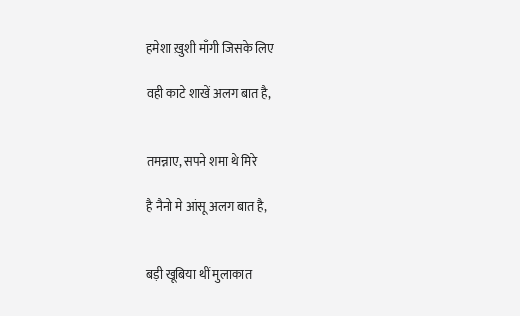हमेशा ख़ुशी माँगी जिसके लिए

वही काटे शाखें अलग बात है,


तमन्नाए, सपने शमा थे मिरे

है नैनो मे आंसू अलग बात है,


बड़ी खूबिया थीं मुलाकात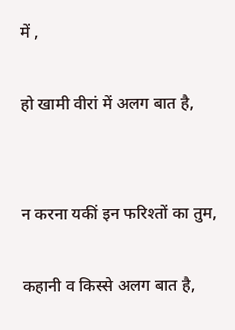में ,

हो खामी वीरां में अलग बात है,


न करना यकीं इन फरिश्तों का तुम,

कहानी व किस्से अलग बात है,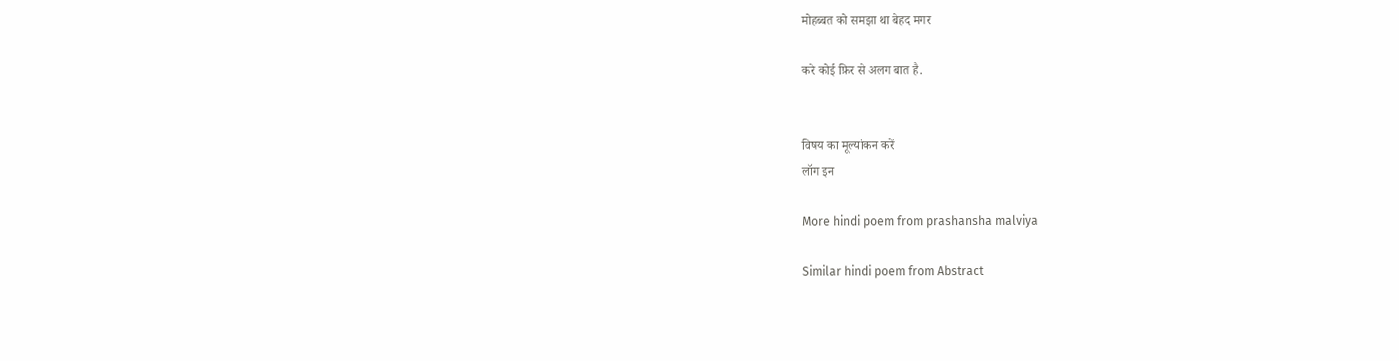मोहब्बत को समझा था बेहद मगर

करे कोई फ़िर से अलग बात है.


विषय का मूल्यांकन करें
लॉग इन

More hindi poem from prashansha malviya

Similar hindi poem from Abstract